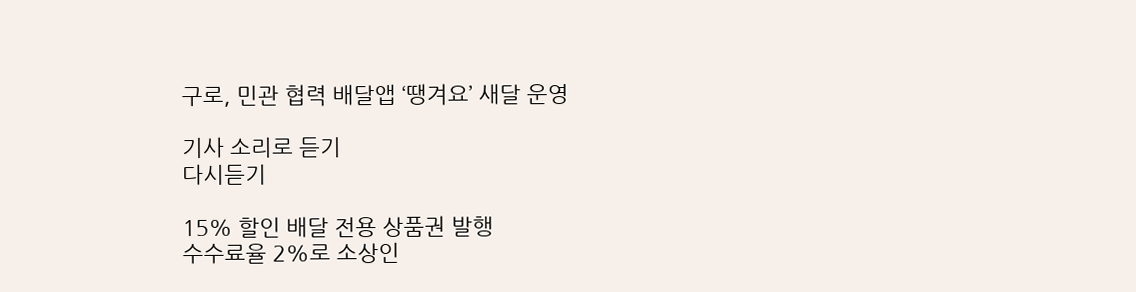구로, 민관 협력 배달앱 ‘땡겨요’ 새달 운영

기사 소리로 듣기
다시듣기

15% 할인 배달 전용 상품권 발행
수수료율 2%로 소상인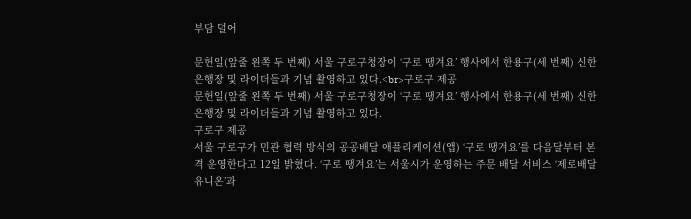부담 덜어

문헌일(앞줄 왼쪽 두 번째) 서울 구로구청장이 ‘구로 땡겨요’ 행사에서 한용구(세 번째) 신한은행장 및 라이더들과 기념 촬영하고 있다.<br>구로구 제공
문헌일(앞줄 왼쪽 두 번째) 서울 구로구청장이 ‘구로 땡겨요’ 행사에서 한용구(세 번째) 신한은행장 및 라이더들과 기념 촬영하고 있다.
구로구 제공
서울 구로구가 민관 협력 방식의 공공배달 애플리케이션(앱) ‘구로 땡겨요’를 다음달부터 본격 운영한다고 12일 밝혔다. ‘구로 땡겨요’는 서울시가 운영하는 주문 배달 서비스 ‘제로배달 유니온’과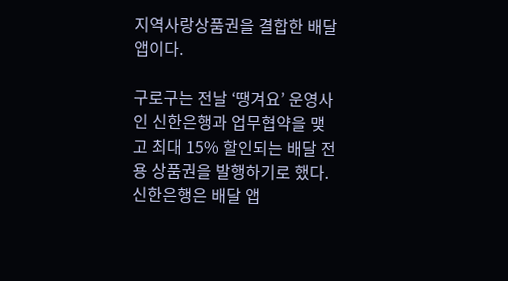지역사랑상품권을 결합한 배달 앱이다.

구로구는 전날 ‘땡겨요’ 운영사인 신한은행과 업무협약을 맺고 최대 15% 할인되는 배달 전용 상품권을 발행하기로 했다. 신한은행은 배달 앱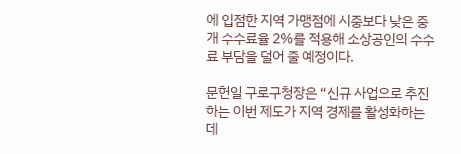에 입점한 지역 가맹점에 시중보다 낮은 중개 수수료율 2%를 적용해 소상공인의 수수료 부담을 덜어 줄 예정이다.

문헌일 구로구청장은 “신규 사업으로 추진하는 이번 제도가 지역 경제를 활성화하는 데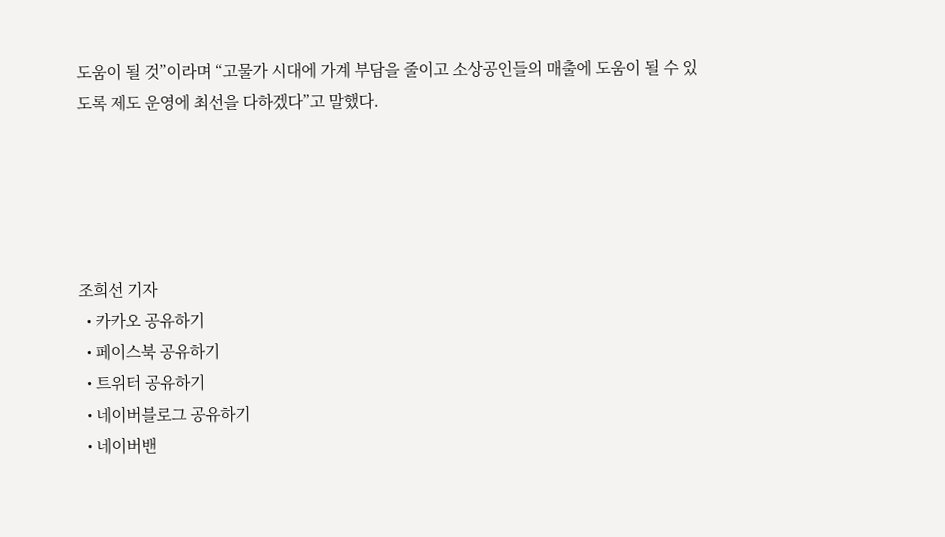도움이 될 것”이라며 “고물가 시대에 가계 부담을 줄이고 소상공인들의 매출에 도움이 될 수 있도록 제도 운영에 최선을 다하겠다”고 말했다.





조희선 기자
  • 카카오 공유하기
  • 페이스북 공유하기
  • 트위터 공유하기
  • 네이버블로그 공유하기
  • 네이버밴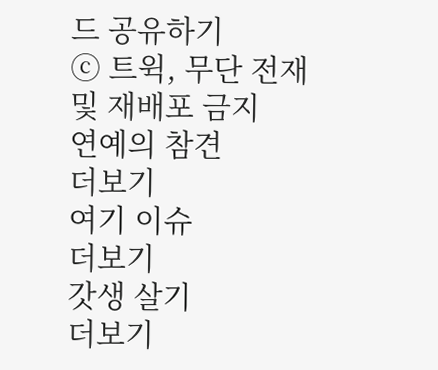드 공유하기
ⓒ 트윅, 무단 전재 및 재배포 금지
연예의 참견
더보기
여기 이슈
더보기
갓생 살기
더보기